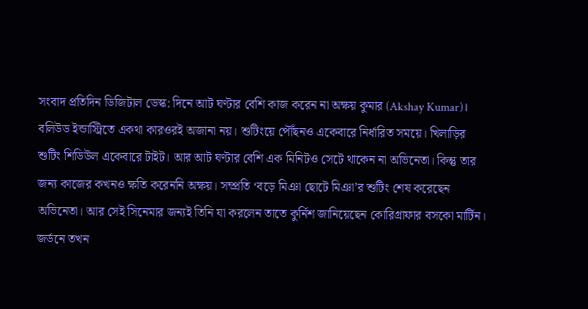সংবাদ প্রতিদিন ডিজিটাল ডেস্ক: দিনে আট ঘণ্টার বেশি কাজ করেন না অক্ষয় কুমার (Akshay Kumar)। বলিউড ইন্ডাস্ট্রিতে একথা কারওরই অজানা নয়। শুটিংয়ে পৌঁছনও একেবারে নির্ধারিত সময়ে। খিলাড়ির শুটিং শিডিউল একেবারে টাইট। আর আট ঘণ্টার বেশি এক মিনিটও সেটে থাকেন না অভিনেতা। কিন্তু তার জন্য কাজের কখনও ক্ষতি করেননি অক্ষয়। সম্প্রতি ‘বড়ে মিঞা ছোটে মিঞা’র শুটিং শেষ করেছেন অভিনেতা। আর সেই সিনেমার জন্যই তিনি যা করলেন তাতে কুর্নিশ জানিয়েছেন কোরিগ্রাফার বসকো মার্টিন।
জর্ডনে তখন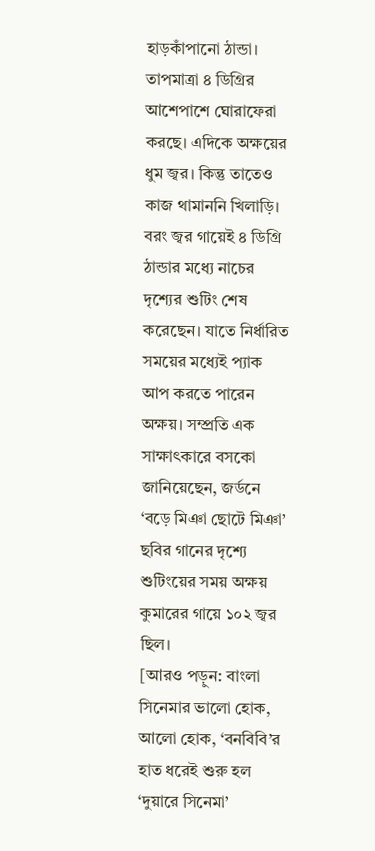হাড়কাঁপানো ঠান্ডা। তাপমাত্রা ৪ ডিগ্রির আশেপাশে ঘোরাফেরা করছে। এদিকে অক্ষয়ের ধুম জ্বর। কিন্তু তাতেও কাজ থামাননি খিলাড়ি। বরং জ্বর গায়েই ৪ ডিগ্রি ঠান্ডার মধ্যে নাচের দৃশ্যের শুটিং শেষ করেছেন। যাতে নির্ধারিত সময়ের মধ্যেই প্যাক আপ করতে পারেন অক্ষয়। সম্প্রতি এক সাক্ষাৎকারে বসকো জানিয়েছেন, জর্ডনে ‘বড়ে মিঞা ছোটে মিঞা’ ছবির গানের দৃশ্যে শুটিংয়ের সময় অক্ষয় কুমারের গায়ে ১০২ জ্বর ছিল।
[আরও পড়ুন: বাংলা সিনেমার ভালো হোক, আলো হোক, ‘বনবিবি’র হাত ধরেই শুরু হল ‘দুয়ারে সিনেমা’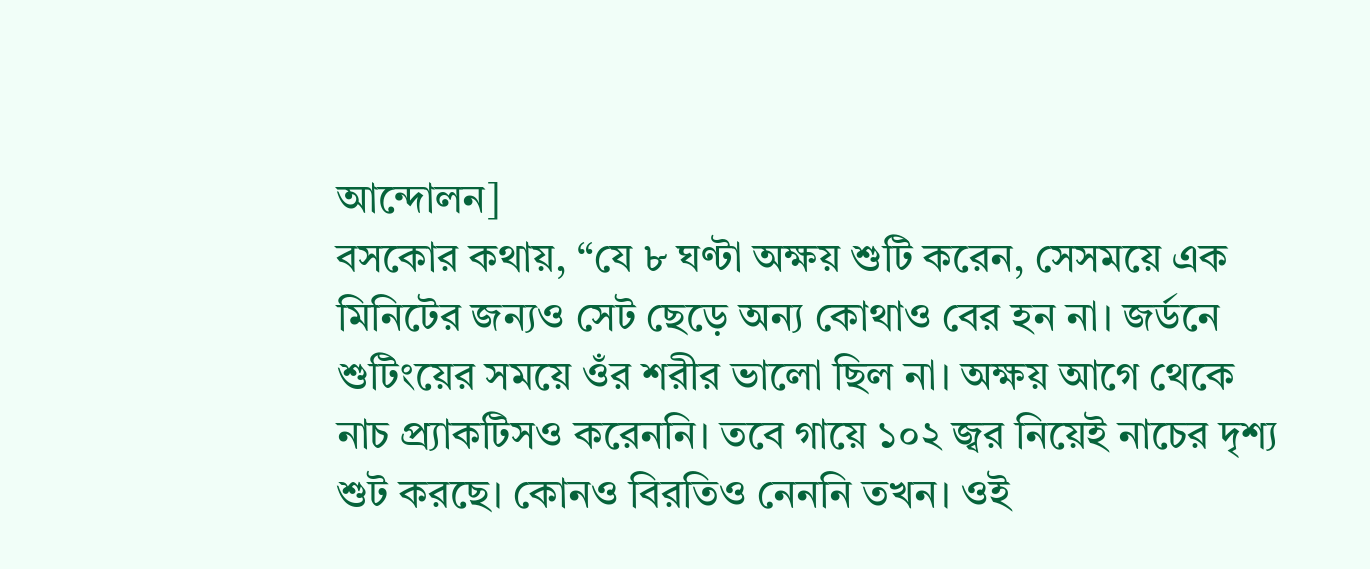আন্দোলন]
বসকোর কথায়, “যে ৮ ঘণ্টা অক্ষয় শুটি করেন, সেসময়ে এক মিনিটের জন্যও সেট ছেড়ে অন্য কোথাও বের হন না। জর্ডনে শুটিংয়ের সময়ে ওঁর শরীর ভালো ছিল না। অক্ষয় আগে থেকে নাচ প্র্যাকটিসও করেননি। তবে গায়ে ১০২ জ্বর নিয়েই নাচের দৃশ্য শুট করছে। কোনও বিরতিও নেননি তখন। ওই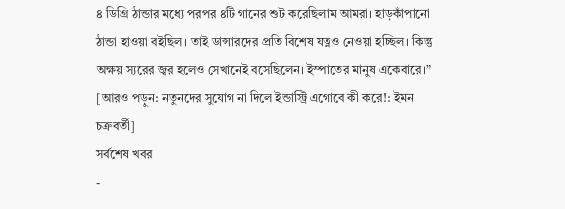৪ ডিগ্রি ঠান্ডার মধ্যে পরপর ৪টি গানের শুট করেছিলাম আমরা। হাড়কাঁপানো ঠান্ডা হাওয়া বইছিল। তাই ডান্সারদের প্রতি বিশেষ যত্নও নেওয়া হচ্ছিল। কিন্তু অক্ষয় স্যরের জ্বর হলেও সেখানেই বসেছিলেন। ইস্পাতের মানুষ একেবারে।”
[আরও পড়ুন: নতুনদের সুযোগ না দিলে ইন্ডাস্ট্রি এগোবে কী করে!: ইমন চক্রবর্তী]
সর্বশেষ খবর
-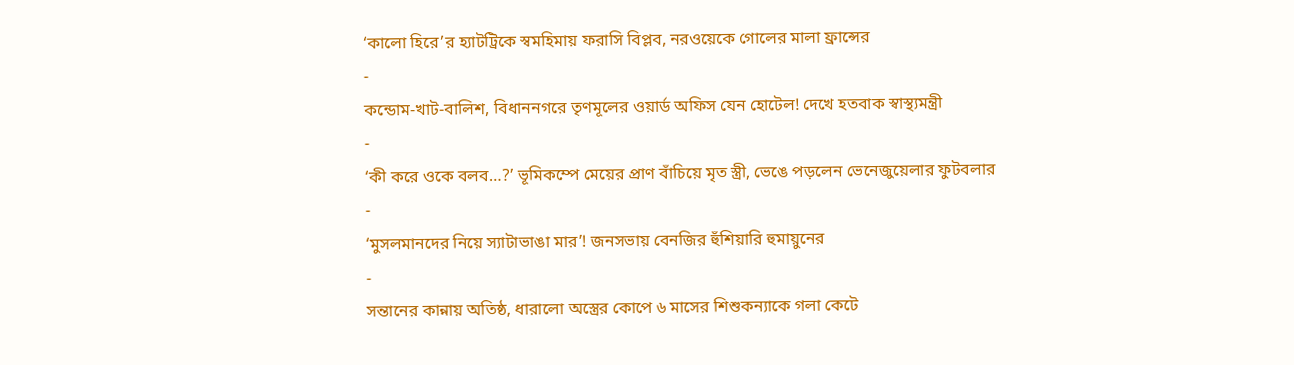‘কালো হিরে’র হ্যাটট্রিকে স্বমহিমায় ফরাসি বিপ্লব, নরওয়েকে গোলের মালা ফ্রান্সের
-
কন্ডোম-খাট-বালিশ, বিধাননগরে তৃণমূলের ওয়ার্ড অফিস যেন হোটেল! দেখে হতবাক স্বাস্থ্যমন্ত্রী
-
‘কী করে ওকে বলব…?’ ভূমিকম্পে মেয়ের প্রাণ বাঁচিয়ে মৃত স্ত্রী, ভেঙে পড়লেন ভেনেজুয়েলার ফুটবলার
-
‘মুসলমানদের নিয়ে স্যাটাভাঙা মার’! জনসভায় বেনজির হুঁশিয়ারি হুমায়ুনের
-
সন্তানের কান্নায় অতিষ্ঠ, ধারালো অস্ত্রের কোপে ৬ মাসের শিশুকন্যাকে গলা কেটে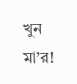খুন মা’র!